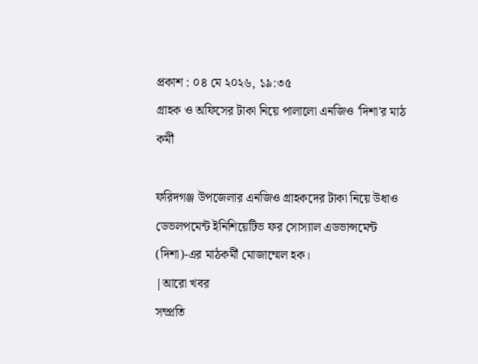প্রকাশ : ০৪ মে ২০২৬, ১৯:৩৫
গ্রাহক ও অফিসের টাকা নিয়ে পালালো এনজিও 'দিশা'র মাঠ কর্মী

ফরিদগঞ্জ উপজেলার এনজিও গ্রাহকদের টাকা নিয়ে উধাও ডেভলপমেন্ট ইনিশিয়েটিভ ফর সোস্যাল এডভান্সমেন্ট (দিশা)-এর মাঠকর্মী মোজাম্মেল হক।
|আরো খবর
সম্প্রতি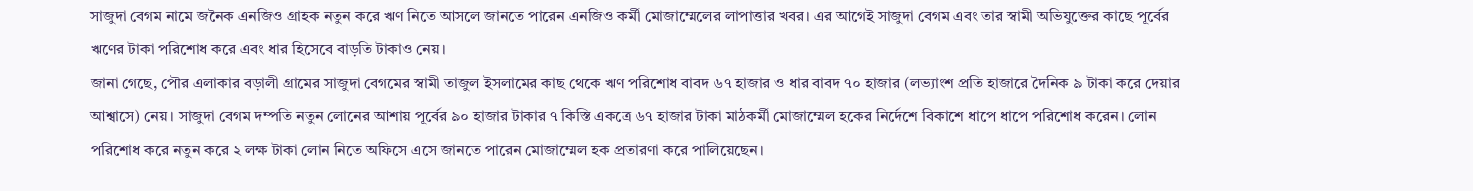সাজুদা বেগম নামে জনৈক এনজিও গ্রাহক নতুন করে ঋণ নিতে আসলে জানতে পারেন এনজিও কর্মী মোজাম্মেলের লাপাত্তার খবর। এর আগেই সাজুদা বেগম এবং তার স্বামী অভিযুক্তের কাছে পূর্বের ঋণের টাকা পরিশোধ করে এবং ধার হিসেবে বাড়তি টাকাও নেয়।
জানা গেছে, পৌর এলাকার বড়ালী গ্রামের সাজুদা বেগমের স্বামী তাজুল ইসলামের কাছ থেকে ঋণ পরিশোধ বাবদ ৬৭ হাজার ও ধার বাবদ ৭০ হাজার (লভ্যাংশ প্রতি হাজারে দৈনিক ৯ টাকা করে দেয়ার আশ্বাসে) নেয়। সাজুদা বেগম দম্পতি নতুন লোনের আশায় পূর্বের ৯০ হাজার টাকার ৭ কিস্তি একত্রে ৬৭ হাজার টাকা মাঠকর্মী মোজাম্মেল হকের নির্দেশে বিকাশে ধাপে ধাপে পরিশোধ করেন। লোন পরিশোধ করে নতুন করে ২ লক্ষ টাকা লোন নিতে অফিসে এসে জানতে পারেন মোজাম্মেল হক প্রতারণা করে পালিয়েছেন।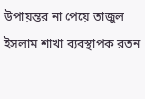উপায়ন্তর না পেয়ে তাজুল ইসলাম শাখা ব্যবস্থাপক রতন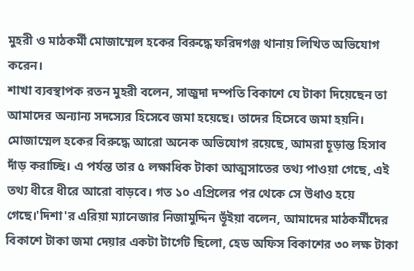মুহরী ও মাঠকর্মী মোজাম্মেল হকের বিরুদ্ধে ফরিদগঞ্জ থানায় লিখিত অভিযোগ করেন।
শাখা ব্যবস্থাপক রতন মুহরী বলেন, সাজুদা দম্পতি বিকাশে যে টাকা দিয়েছেন তা আমাদের অন্যান্য সদস্যের হিসেবে জমা হয়েছে। তাদের হিসেবে জমা হয়নি। মোজাম্মেল হকের বিরুদ্ধে আরো অনেক অভিযোগ রয়েছে, আমরা চূড়ান্ত হিসাব দাঁড় করাচ্ছি। এ পর্যন্ত তার ৫ লক্ষাধিক টাকা আত্মসাতের তথ্য পাওয়া গেছে, এই তথ্য ধীরে ধীরে আরো বাড়বে। গত ১০ এপ্রিলের পর থেকে সে উধাও হয়ে গেছে।'দিশা'র এরিয়া ম্যানেজার নিজামুদ্দিন ভূঁইয়া বলেন, আমাদের মাঠকর্মীদের বিকাশে টাকা জমা দেয়ার একটা টার্গেট ছিলো, হেড অফিস বিকাশের ৩০ লক্ষ টাকা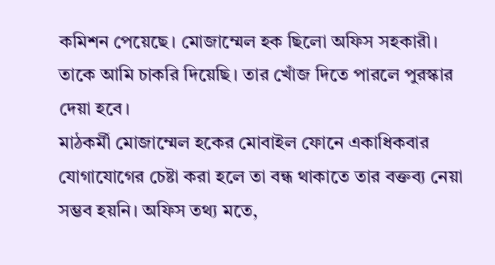কমিশন পেয়েছে। মোজাম্মেল হক ছিলো অফিস সহকারী। তাকে আমি চাকরি দিয়েছি। তার খোঁজ দিতে পারলে পুরস্কার দেয়া হবে।
মাঠকর্মী মোজাম্মেল হকের মোবাইল ফোনে একাধিকবার যোগাযোগের চেষ্টা করা হলে তা বন্ধ থাকাতে তার বক্তব্য নেয়া সম্ভব হয়নি। অফিস তথ্য মতে,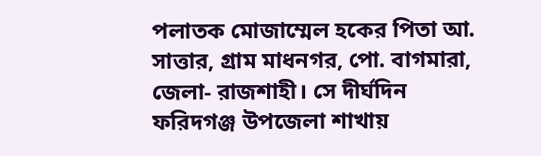পলাতক মোজাম্মেল হকের পিতা আ. সাত্তার, গ্রাম মাধনগর, পো. বাগমারা, জেলা- রাজশাহী। সে দীর্ঘদিন ফরিদগঞ্জ উপজেলা শাখায়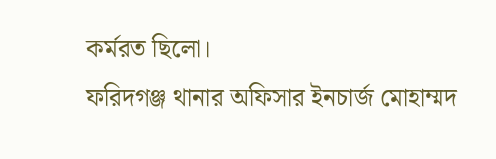কর্মরত ছিলো।
ফরিদগঞ্জ থানার অফিসার ইনচার্জ মোহাম্মদ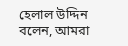হেলাল উদ্দিন বলেন, আমরা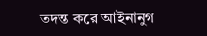তদন্ত করে আইনানুগ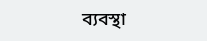ব্যবস্থা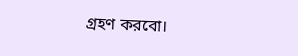গ্রহণ করবো।